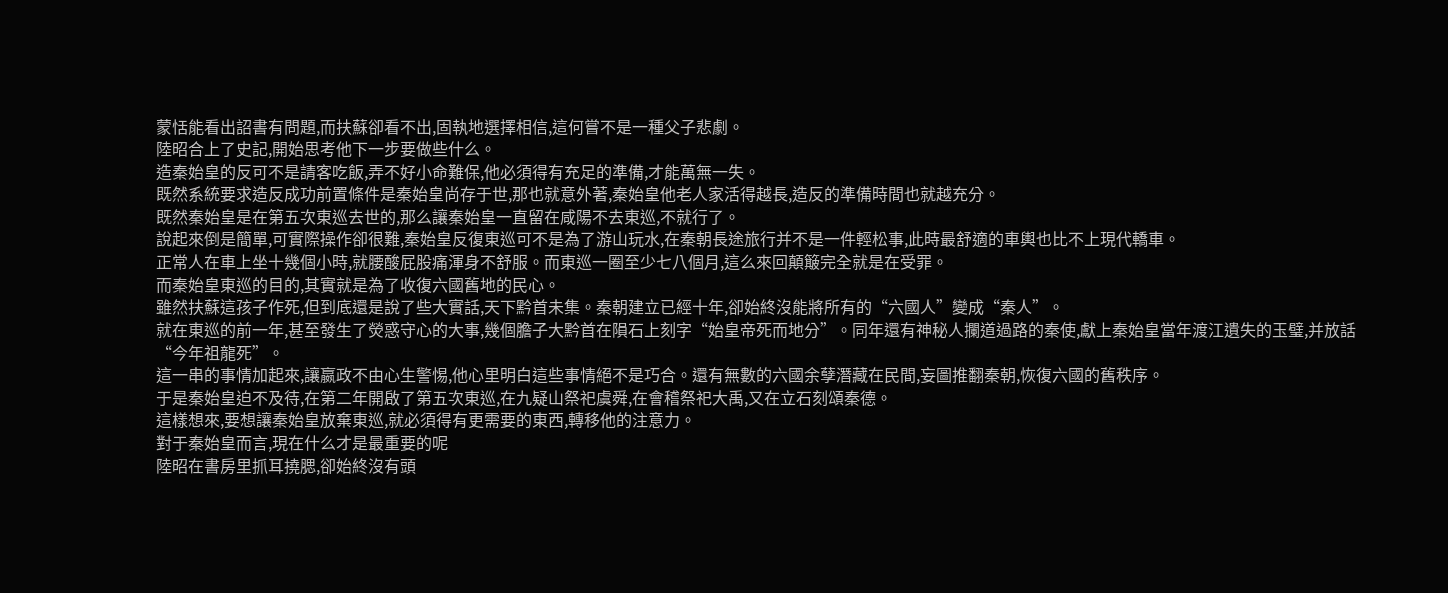蒙恬能看出詔書有問題,而扶蘇卻看不出,固執地選擇相信,這何嘗不是一種父子悲劇。
陸昭合上了史記,開始思考他下一步要做些什么。
造秦始皇的反可不是請客吃飯,弄不好小命難保,他必須得有充足的準備,才能萬無一失。
既然系統要求造反成功前置條件是秦始皇尚存于世,那也就意外著,秦始皇他老人家活得越長,造反的準備時間也就越充分。
既然秦始皇是在第五次東巡去世的,那么讓秦始皇一直留在咸陽不去東巡,不就行了。
說起來倒是簡單,可實際操作卻很難,秦始皇反復東巡可不是為了游山玩水,在秦朝長途旅行并不是一件輕松事,此時最舒適的車輿也比不上現代轎車。
正常人在車上坐十幾個小時,就腰酸屁股痛渾身不舒服。而東巡一圈至少七八個月,這么來回顛簸完全就是在受罪。
而秦始皇東巡的目的,其實就是為了收復六國舊地的民心。
雖然扶蘇這孩子作死,但到底還是說了些大實話,天下黔首未集。秦朝建立已經十年,卻始終沒能將所有的“六國人”變成“秦人”。
就在東巡的前一年,甚至發生了熒惑守心的大事,幾個膽子大黔首在隕石上刻字“始皇帝死而地分”。同年還有神秘人攔道過路的秦使,獻上秦始皇當年渡江遺失的玉璧,并放話“今年祖龍死”。
這一串的事情加起來,讓嬴政不由心生警惕,他心里明白這些事情絕不是巧合。還有無數的六國余孽潛藏在民間,妄圖推翻秦朝,恢復六國的舊秩序。
于是秦始皇迫不及待,在第二年開啟了第五次東巡,在九疑山祭祀虞舜,在會稽祭祀大禹,又在立石刻頌秦德。
這樣想來,要想讓秦始皇放棄東巡,就必須得有更需要的東西,轉移他的注意力。
對于秦始皇而言,現在什么才是最重要的呢
陸昭在書房里抓耳撓腮,卻始終沒有頭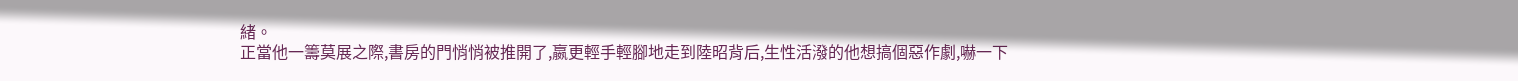緒。
正當他一籌莫展之際,書房的門悄悄被推開了,嬴更輕手輕腳地走到陸昭背后,生性活潑的他想搞個惡作劇,嚇一下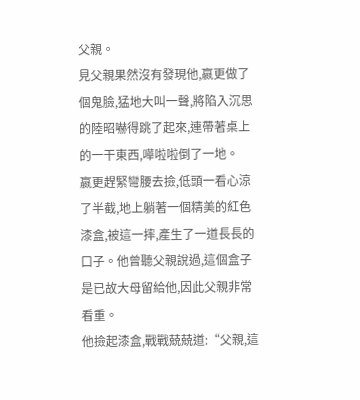父親。
見父親果然沒有發現他,嬴更做了個鬼臉,猛地大叫一聲,將陷入沉思的陸昭嚇得跳了起來,連帶著桌上的一干東西,嘩啦啦倒了一地。
嬴更趕緊彎腰去撿,低頭一看心涼了半截,地上躺著一個精美的紅色漆盒,被這一摔,產生了一道長長的口子。他曾聽父親說過,這個盒子是已故大母留給他,因此父親非常看重。
他撿起漆盒,戰戰兢兢道:“父親,這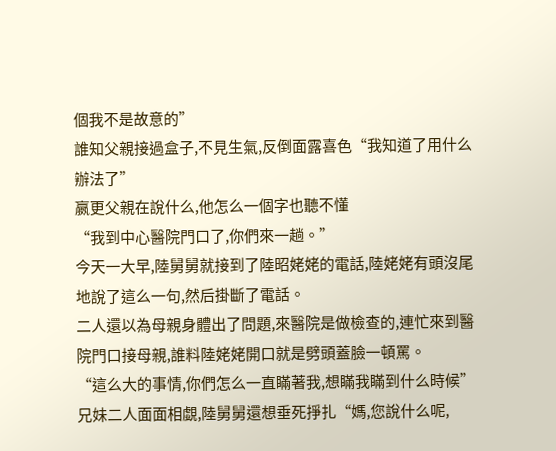個我不是故意的”
誰知父親接過盒子,不見生氣,反倒面露喜色“我知道了用什么辦法了”
嬴更父親在說什么,他怎么一個字也聽不懂
“我到中心醫院門口了,你們來一趟。”
今天一大早,陸舅舅就接到了陸昭姥姥的電話,陸姥姥有頭沒尾地說了這么一句,然后掛斷了電話。
二人還以為母親身體出了問題,來醫院是做檢查的,連忙來到醫院門口接母親,誰料陸姥姥開口就是劈頭蓋臉一頓罵。
“這么大的事情,你們怎么一直瞞著我,想瞞我瞞到什么時候”
兄妹二人面面相覷,陸舅舅還想垂死掙扎“媽,您說什么呢,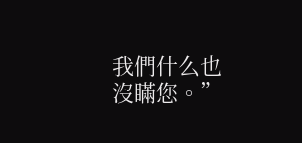我們什么也沒瞞您。”